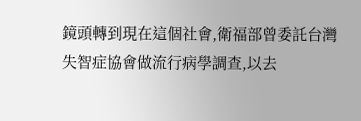鏡頭轉到現在這個社會,衛福部曾委託台灣失智症協會做流行病學調查,以去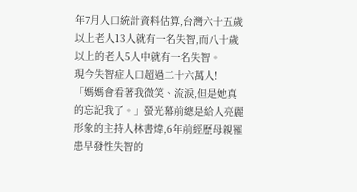年7月人口統計資料估算,台灣六十五歲以上老人13人就有一名失智,而八十歲以上的老人5人中就有一名失智。
現今失智症人口超過二十六萬人!
「媽媽會看著我微笑、流淚,但是她真的忘記我了。」螢光幕前總是給人亮麗形象的主持人林書煒,6年前經歷母親罹患早發性失智的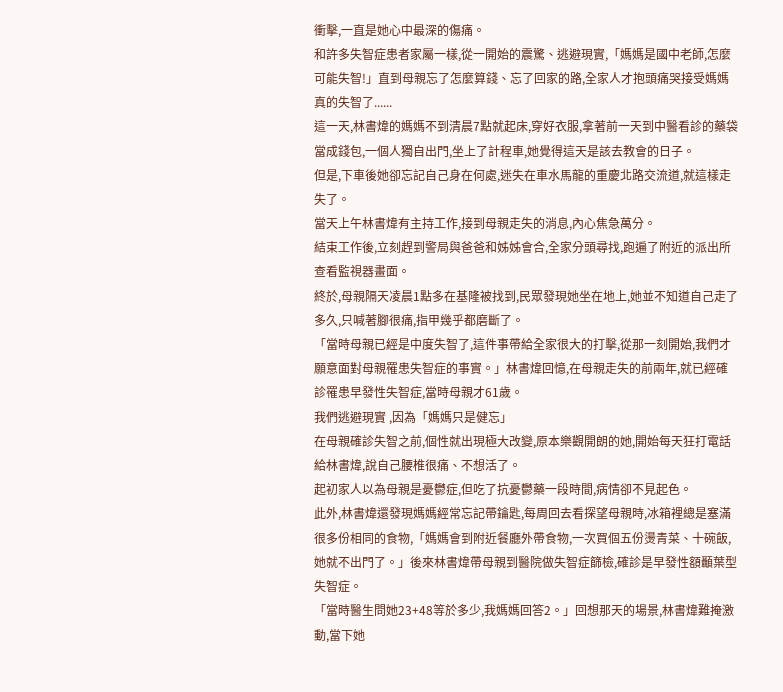衝擊,一直是她心中最深的傷痛。
和許多失智症患者家屬一樣,從一開始的震驚、逃避現實,「媽媽是國中老師,怎麼可能失智!」直到母親忘了怎麼算錢、忘了回家的路,全家人才抱頭痛哭接受媽媽真的失智了......
這一天,林書煒的媽媽不到清晨7點就起床,穿好衣服,拿著前一天到中醫看診的藥袋當成錢包,一個人獨自出門,坐上了計程車,她覺得這天是該去教會的日子。
但是,下車後她卻忘記自己身在何處,迷失在車水馬龍的重慶北路交流道,就這樣走失了。
當天上午林書煒有主持工作,接到母親走失的消息,內心焦急萬分。
結束工作後,立刻趕到警局與爸爸和姊姊會合,全家分頭尋找,跑遍了附近的派出所查看監視器畫面。
終於,母親隔天凌晨1點多在基隆被找到,民眾發現她坐在地上,她並不知道自己走了多久,只喊著腳很痛,指甲幾乎都磨斷了。
「當時母親已經是中度失智了,這件事帶給全家很大的打擊,從那一刻開始,我們才願意面對母親罹患失智症的事實。」林書煒回憶,在母親走失的前兩年,就已經確診罹患早發性失智症,當時母親才61歲。
我們逃避現實 ,因為「媽媽只是健忘」
在母親確診失智之前,個性就出現極大改變,原本樂觀開朗的她,開始每天狂打電話給林書煒,說自己腰椎很痛、不想活了。
起初家人以為母親是憂鬱症,但吃了抗憂鬱藥一段時間,病情卻不見起色。
此外,林書煒還發現媽媽經常忘記帶鑰匙,每周回去看探望母親時,冰箱裡總是塞滿很多份相同的食物,「媽媽會到附近餐廳外帶食物,一次買個五份燙青菜、十碗飯,她就不出門了。」後來林書煒帶母親到醫院做失智症篩檢,確診是早發性額顳葉型失智症。
「當時醫生問她23+48等於多少,我媽媽回答2。」回想那天的場景,林書煒難掩激動,當下她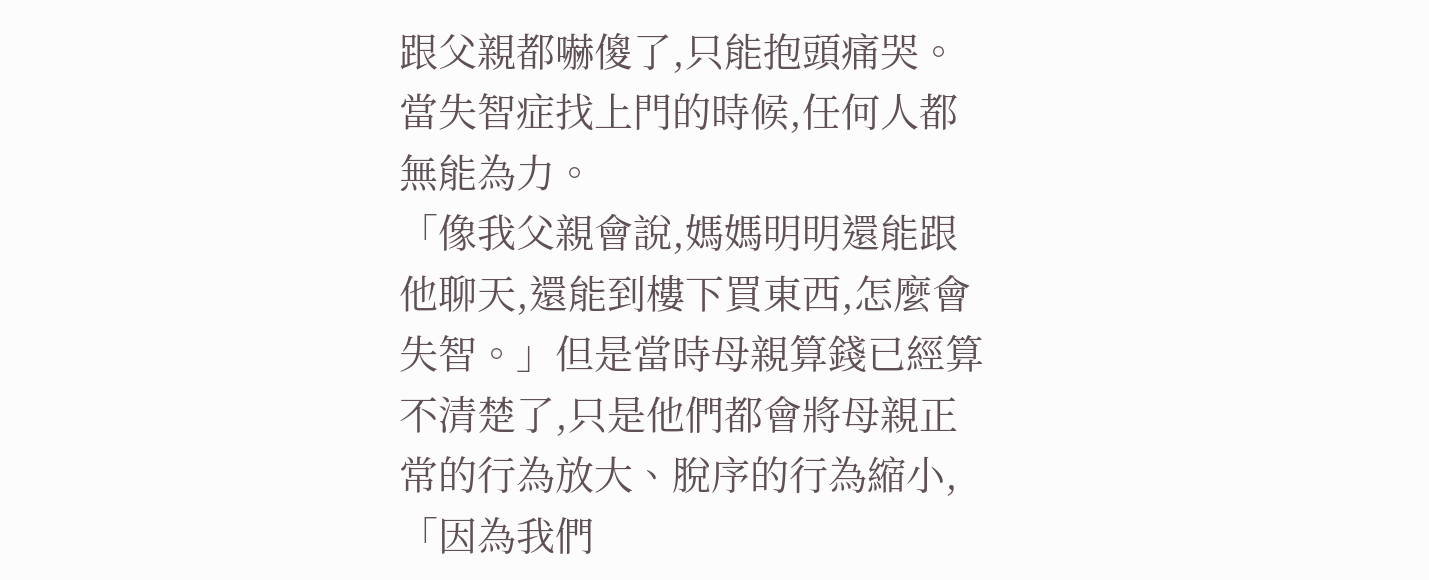跟父親都嚇傻了,只能抱頭痛哭。
當失智症找上門的時候,任何人都無能為力。
「像我父親會說,媽媽明明還能跟他聊天,還能到樓下買東西,怎麼會失智。」但是當時母親算錢已經算不清楚了,只是他們都會將母親正常的行為放大、脫序的行為縮小,「因為我們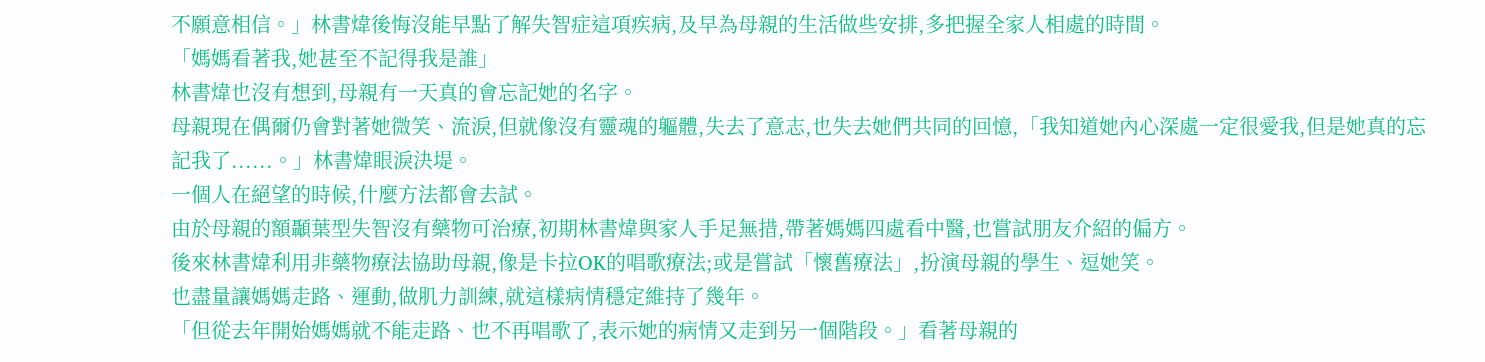不願意相信。」林書煒後悔沒能早點了解失智症這項疾病,及早為母親的生活做些安排,多把握全家人相處的時間。
「媽媽看著我,她甚至不記得我是誰」
林書煒也沒有想到,母親有一天真的會忘記她的名字。
母親現在偶爾仍會對著她微笑、流淚,但就像沒有靈魂的軀體,失去了意志,也失去她們共同的回憶,「我知道她內心深處一定很愛我,但是她真的忘記我了......。」林書煒眼淚決堤。
一個人在絕望的時候,什麼方法都會去試。
由於母親的額顳葉型失智沒有藥物可治療,初期林書煒與家人手足無措,帶著媽媽四處看中醫,也嘗試朋友介紹的偏方。
後來林書煒利用非藥物療法協助母親,像是卡拉OK的唱歌療法;或是嘗試「懷舊療法」,扮演母親的學生、逗她笑。
也盡量讓媽媽走路、運動,做肌力訓練,就這樣病情穩定維持了幾年。
「但從去年開始媽媽就不能走路、也不再唱歌了,表示她的病情又走到另一個階段。」看著母親的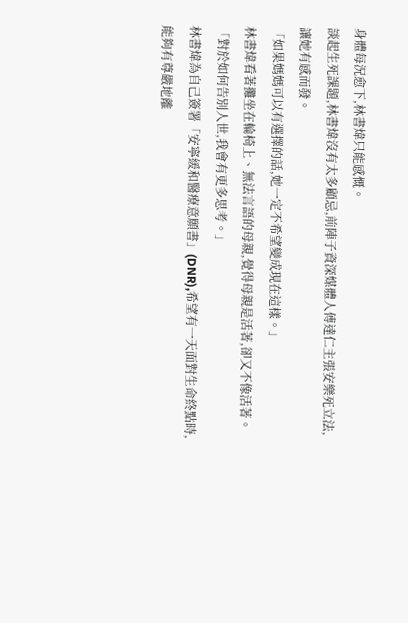身體每況愈下,林書煒只能感慨。
談起生死課題,林書煒沒有太多顧忌,前陣子資深媒體人傅達仁主張安樂死立法,讓她有感而發。
「如果媽媽可以有選擇的話,她一定不希望變成現在這樣。」
林書煒看著攤坐在輪椅上、無法言語的母親,覺得母親是活著,卻又不像活著。
「對於如何告別人世,我會有更多思考。」
林書煒為自己簽署「安寧緩和醫療意願書」(DNR),希望有一天面對生命終點時,能夠有尊嚴地離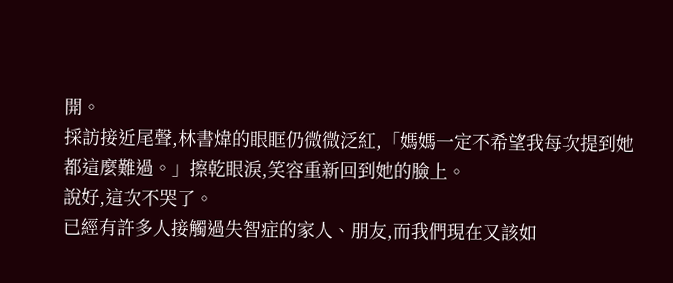開。
採訪接近尾聲,林書煒的眼眶仍微微泛紅,「媽媽一定不希望我每次提到她都這麼難過。」擦乾眼淚,笑容重新回到她的臉上。
說好,這次不哭了。
已經有許多人接觸過失智症的家人、朋友,而我們現在又該如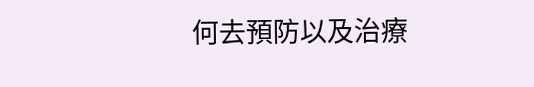何去預防以及治療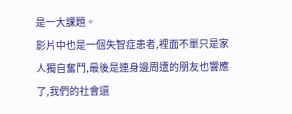是一大課題。
影片中也是一個失智症患者,裡面不單只是家人獨自奮鬥,最後是連身邊周遭的朋友也響應了,我們的社會還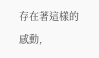存在著這樣的感動,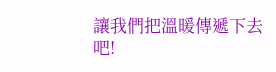讓我們把溫暖傳遞下去吧!